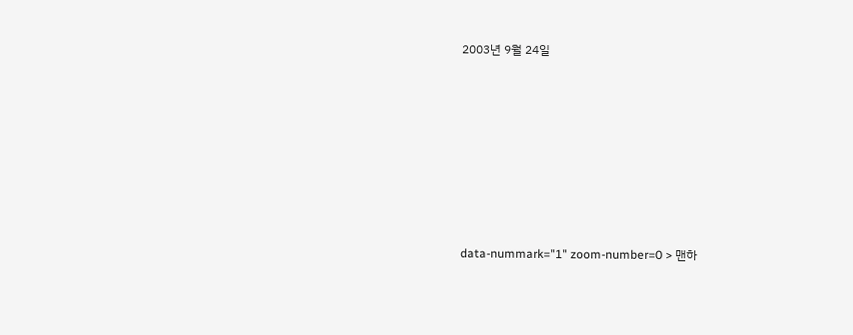2003년 9월 24일









data-nummark="1" zoom-number=0 > 맨하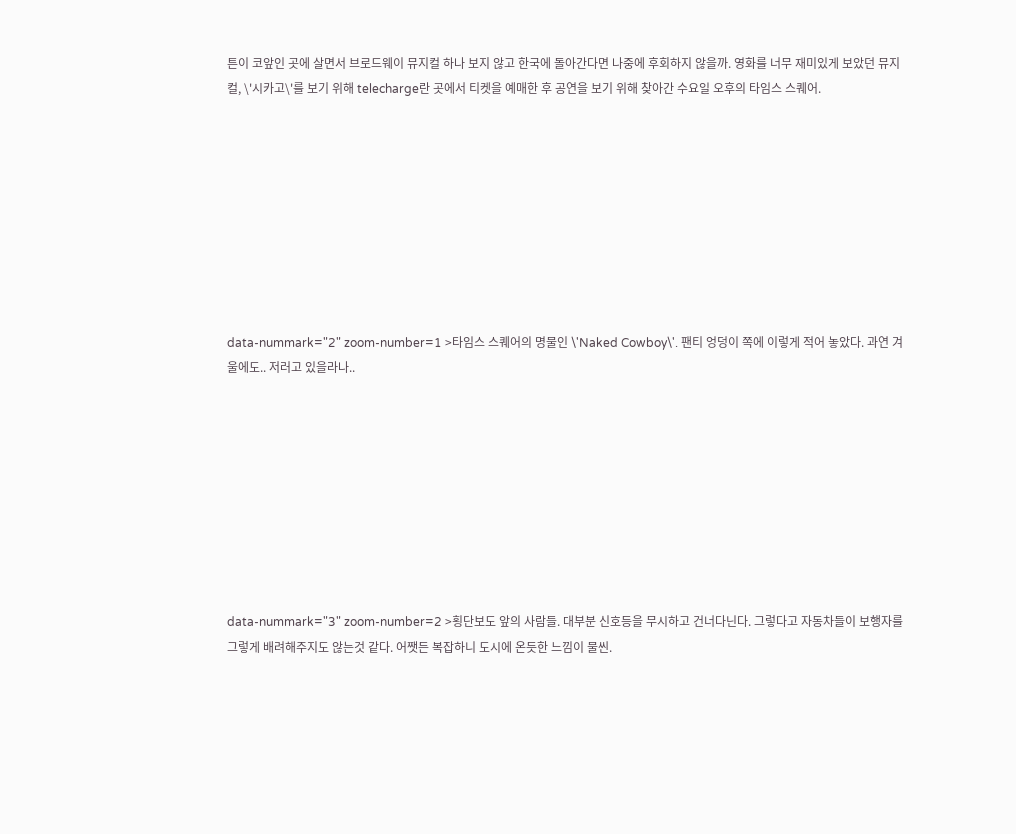튼이 코앞인 곳에 살면서 브로드웨이 뮤지컬 하나 보지 않고 한국에 돌아간다면 나중에 후회하지 않을까. 영화를 너무 재미있게 보았던 뮤지컬, \'시카고\'를 보기 위해 telecharge란 곳에서 티켓을 예매한 후 공연을 보기 위해 찾아간 수요일 오후의 타임스 스퀘어.









data-nummark="2" zoom-number=1 >타임스 스퀘어의 명물인 \'Naked Cowboy\'. 팬티 엉덩이 쪽에 이렇게 적어 놓았다. 과연 겨울에도.. 저러고 있을라나..









data-nummark="3" zoom-number=2 >횡단보도 앞의 사람들. 대부분 신호등을 무시하고 건너다닌다. 그렇다고 자동차들이 보행자를 그렇게 배려해주지도 않는것 같다. 어쨋든 복잡하니 도시에 온듯한 느낌이 물씬.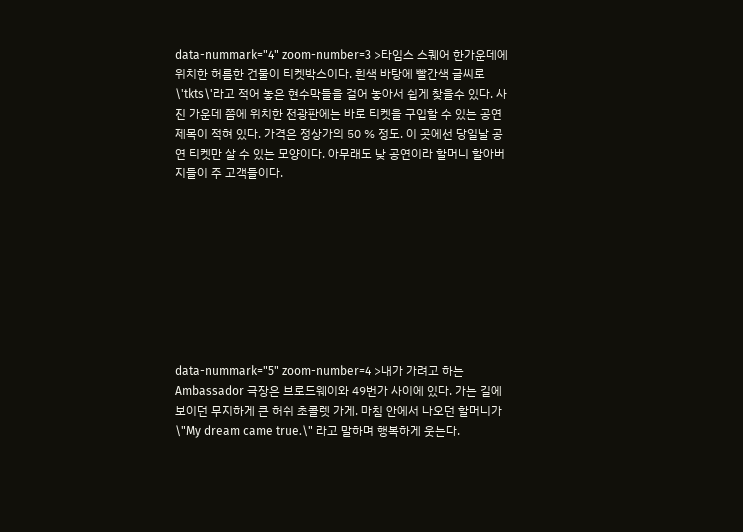data-nummark="4" zoom-number=3 >타임스 스퀘어 한가운데에 위치한 허름한 건물이 티켓박스이다. 흰색 바탕에 빨간색 글씨로 \'tkts\'라고 적어 놓은 현수막들을 걸어 놓아서 쉽게 찾을수 있다. 사진 가운데 쯤에 위치한 전광판에는 바로 티켓을 구입할 수 있는 공연 제목이 적혀 있다. 가격은 정상가의 50 % 정도. 이 곳에선 당일날 공연 티켓만 살 수 있는 모양이다. 아무래도 낮 공연이라 할머니 할아버지들이 주 고객들이다.









data-nummark="5" zoom-number=4 >내가 가려고 하는 Ambassador 극장은 브로드웨이와 49번가 사이에 있다. 가는 길에 보이던 무지하게 큰 허쉬 초콜렛 가게. 마침 안에서 나오던 할머니가 \"My dream came true.\" 라고 말하며 행복하게 웃는다.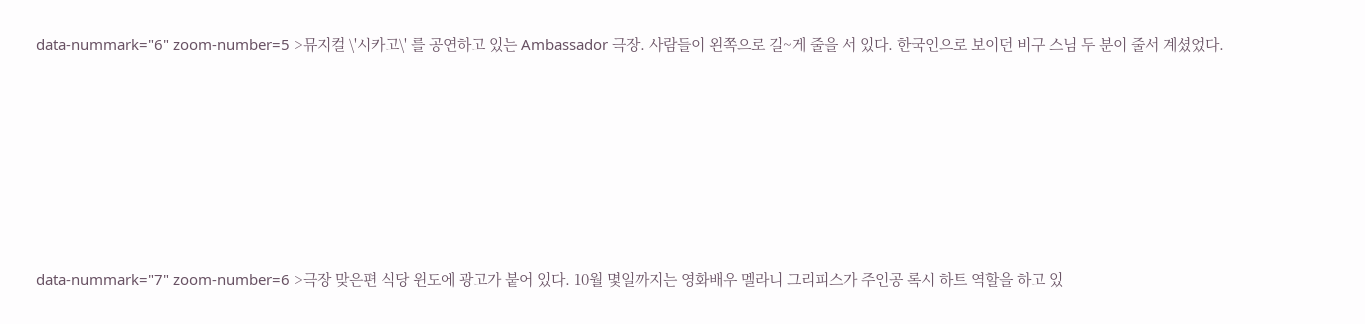data-nummark="6" zoom-number=5 >뮤지컬 \'시카고\' 를 공연하고 있는 Ambassador 극장. 사람들이 왼쪽으로 길~게 줄을 서 있다. 한국인으로 보이던 비구 스님 두 분이 줄서 계셨었다.









data-nummark="7" zoom-number=6 >극장 맞은편 식당 윈도에 광고가 붙어 있다. 10월 몇일까지는 영화배우 멜라니 그리피스가 주인공 록시 하트 역할을 하고 있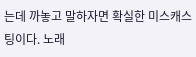는데 까놓고 말하자면 확실한 미스캐스팅이다. 노래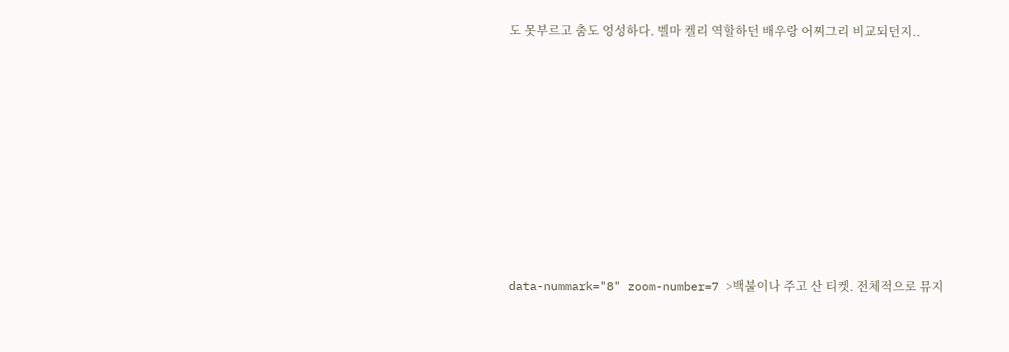도 못부르고 춤도 엉성하다. 벨마 켈리 역할하던 배우랑 어찌그리 비교되던지..









data-nummark="8" zoom-number=7 >백불이나 주고 산 티켓. 전체적으로 뮤지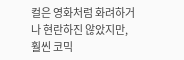컬은 영화처럼 화려하거나 현란하진 않았지만, 훨씬 코믹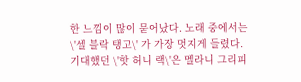한 느낌이 많이 묻어났다. 노래 중에서는 \'셀 블락 탱고\' 가 가장 멋지게 들렸다. 기대했던 \'핫 허니 랙\'은 멜라니 그리피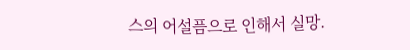스의 어설픔으로 인해서 실망.